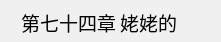第七十四章 姥姥的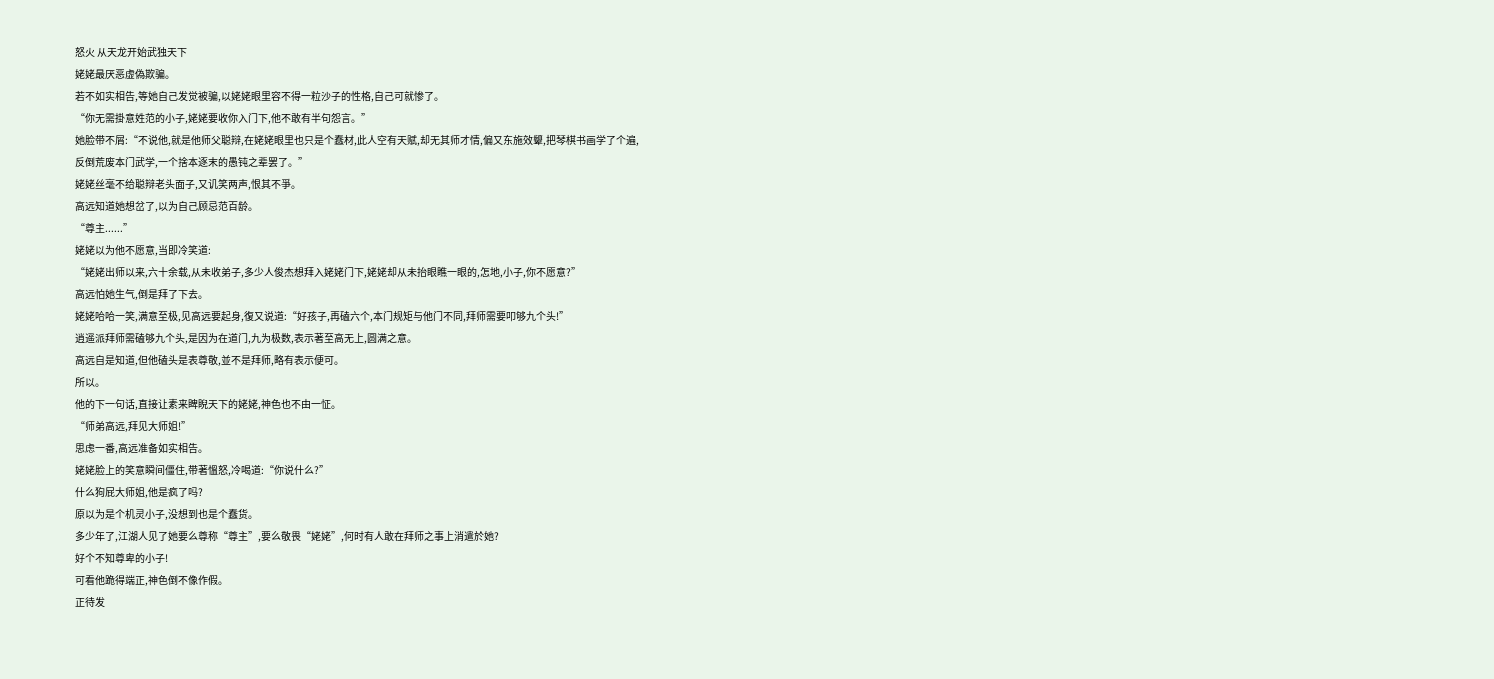怒火 从天龙开始武独天下
姥姥最厌恶虚偽欺骗。
若不如实相告,等她自己发觉被骗,以姥姥眼里容不得一粒沙子的性格,自己可就惨了。
“你无需掛意姓范的小子,姥姥要收你入门下,他不敢有半句怨言。”
她脸带不屑:“不说他,就是他师父聪辩,在姥姥眼里也只是个蠢材,此人空有天赋,却无其师才情,偏又东施效顰,把琴棋书画学了个遍,
反倒荒废本门武学,一个捨本逐末的愚钝之辈罢了。”
姥姥丝毫不给聪辩老头面子,又讥笑两声,恨其不爭。
高远知道她想岔了,以为自己顾忌范百龄。
“尊主......”
姥姥以为他不愿意,当即冷笑道:
“姥姥出师以来,六十余载,从未收弟子,多少人俊杰想拜入姥姥门下,姥姥却从未抬眼瞧一眼的,怎地,小子,你不愿意?”
高远怕她生气,倒是拜了下去。
姥姥哈哈一笑,满意至极,见高远要起身,復又说道:“好孩子,再磕六个,本门规矩与他门不同,拜师需要叩够九个头!”
逍遥派拜师需磕够九个头,是因为在道门,九为极数,表示著至高无上,圆满之意。
高远自是知道,但他磕头是表尊敬,並不是拜师,略有表示便可。
所以。
他的下一句话,直接让素来睥睨天下的姥姥,神色也不由一怔。
“师弟高远,拜见大师姐!”
思虑一番,高远准备如实相告。
姥姥脸上的笑意瞬间僵住,带著慍怒,冷喝道:“你说什么?”
什么狗屁大师姐,他是疯了吗?
原以为是个机灵小子,没想到也是个蠢货。
多少年了,江湖人见了她要么尊称“尊主”,要么敬畏“姥姥”,何时有人敢在拜师之事上消遣於她?
好个不知尊卑的小子!
可看他跪得端正,神色倒不像作假。
正待发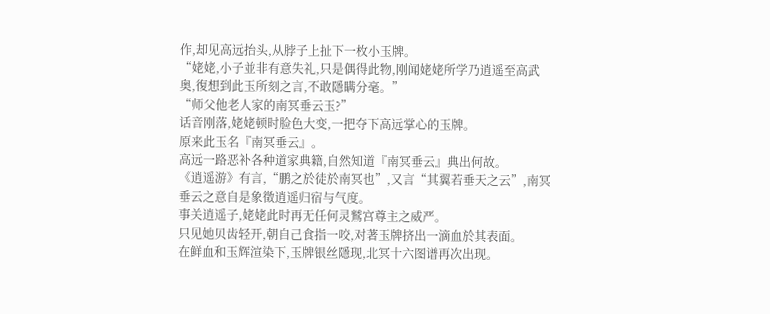作,却见高远抬头,从脖子上扯下一枚小玉牌。
“姥姥,小子並非有意失礼,只是偶得此物,刚闻姥姥所学乃逍遥至高武奥,復想到此玉所刻之言,不敢隱瞒分毫。”
“师父他老人家的南冥垂云玉?”
话音刚落,姥姥顿时脸色大变,一把夺下高远掌心的玉牌。
原来此玉名『南冥垂云』。
高远一路恶补各种道家典籍,自然知道『南冥垂云』典出何故。
《逍遥游》有言,“鹏之於徒於南冥也”,又言“其翼若垂天之云”,南冥垂云之意自是象徵逍遥归宿与气度。
事关逍遥子,姥姥此时再无任何灵鷲宫尊主之威严。
只见她贝齿轻开,朝自己食指一咬,对著玉牌挤出一滴血於其表面。
在鲜血和玉辉渲染下,玉牌银丝隱现,北冥十六图谱再次出现。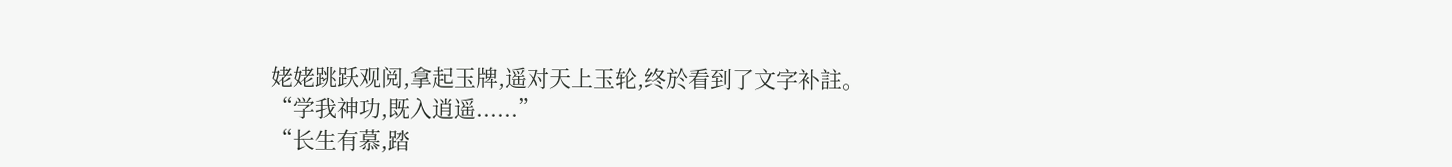姥姥跳跃观阅,拿起玉牌,遥对天上玉轮,终於看到了文字补註。
“学我神功,既入逍遥......”
“长生有慕,踏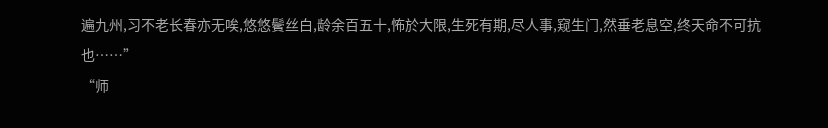遍九州,习不老长春亦无唉,悠悠鬢丝白,龄余百五十,怖於大限,生死有期,尽人事,窥生门,然垂老息空,终天命不可抗也……”
“师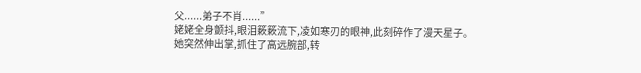父......弟子不肖......”
姥姥全身颤抖,眼泪簌簌流下,凌如寒刃的眼神,此刻碎作了漫天星子。
她突然伸出掌,抓住了高远腕部,转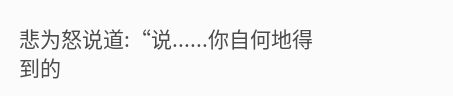悲为怒说道:“说......你自何地得到的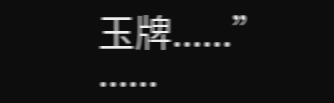玉牌......”
......